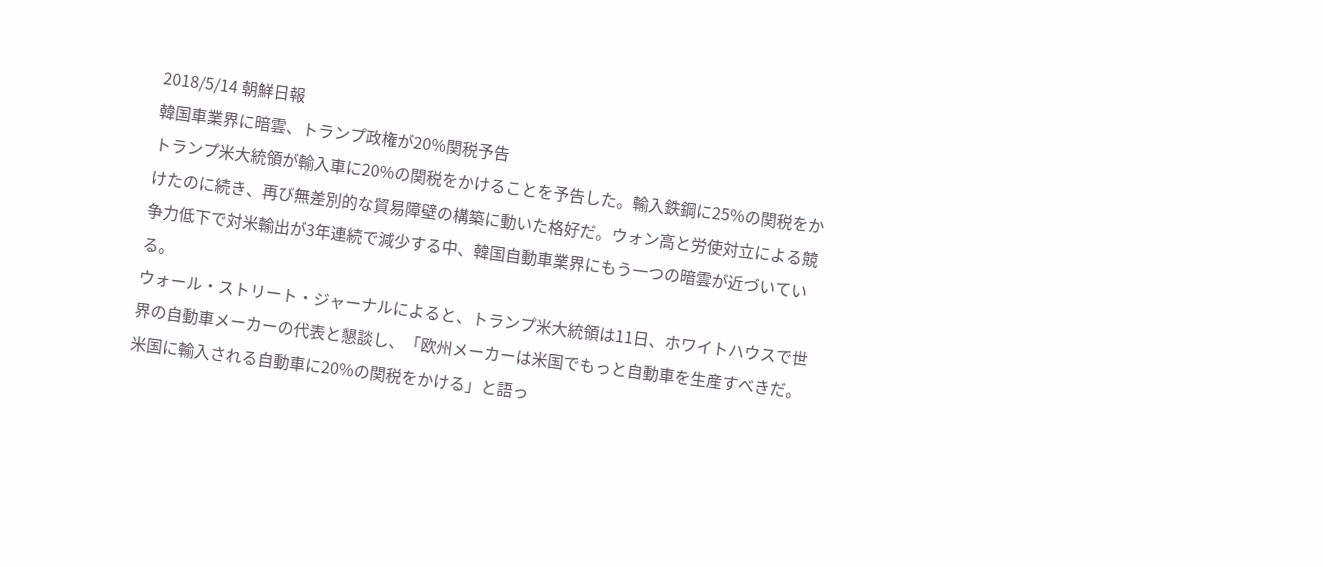2018/5/14 朝鮮日報
韓国車業界に暗雲、トランプ政権が20%関税予告
トランプ米大統領が輸入車に20%の関税をかけることを予告した。輸入鉄鋼に25%の関税をかけたのに続き、再び無差別的な貿易障壁の構築に動いた格好だ。ウォン高と労使対立による競争力低下で対米輸出が3年連続で減少する中、韓国自動車業界にもう一つの暗雲が近づいている。
ウォール・ストリート・ジャーナルによると、トランプ米大統領は11日、ホワイトハウスで世界の自動車メーカーの代表と懇談し、「欧州メーカーは米国でもっと自動車を生産すべきだ。米国に輸入される自動車に20%の関税をかける」と語っ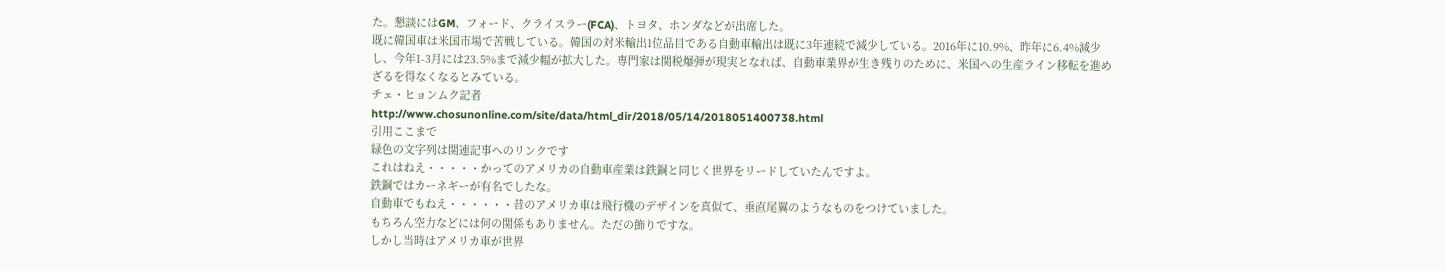た。懇談にはGM、フォード、クライスラー(FCA)、トヨタ、ホンダなどが出席した。
既に韓国車は米国市場で苦戦している。韓国の対米輸出1位品目である自動車輸出は既に3年連続で減少している。2016年に10.9%、昨年に6.4%減少し、今年1-3月には23.5%まで減少幅が拡大した。専門家は関税爆弾が現実となれば、自動車業界が生き残りのために、米国への生産ライン移転を進めざるを得なくなるとみている。
チェ・ヒョンムク記者
http://www.chosunonline.com/site/data/html_dir/2018/05/14/2018051400738.html
引用ここまで
緑色の文字列は関連記事へのリンクです
これはねえ・・・・・かってのアメリカの自動車産業は鉄鋼と同じく世界をリードしていたんですよ。
鉄鋼ではカーネギーが有名でしたな。
自動車でもねえ・・・・・・昔のアメリカ車は飛行機のデザインを真似て、垂直尾翼のようなものをつけていました。
もちろん空力などには何の関係もありません。ただの飾りですな。
しかし当時はアメリカ車が世界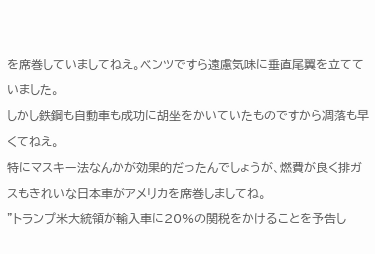を席巻していましてねえ。ベンツですら遠慮気味に垂直尾翼を立てていました。
しかし鉄鋼も自動車も成功に胡坐をかいていたものですから凋落も早くてねえ。
特にマスキー法なんかが効果的だったんでしょうが、燃費が良く排ガスもきれいな日本車がアメリカを席巻しましてね。
”トランプ米大統領が輸入車に20%の関税をかけることを予告し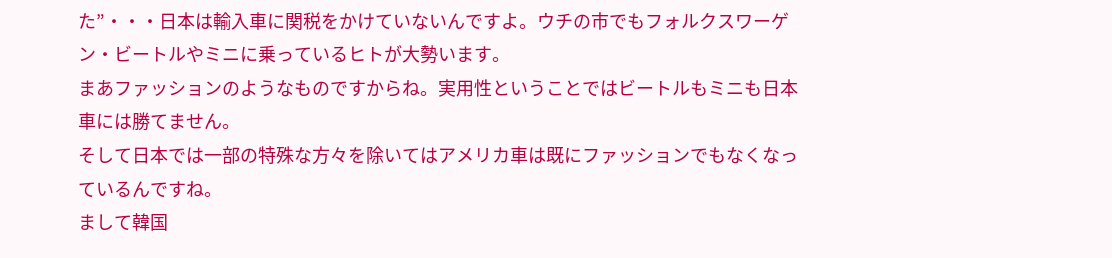た”・・・日本は輸入車に関税をかけていないんですよ。ウチの市でもフォルクスワーゲン・ビートルやミニに乗っているヒトが大勢います。
まあファッションのようなものですからね。実用性ということではビートルもミニも日本車には勝てません。
そして日本では一部の特殊な方々を除いてはアメリカ車は既にファッションでもなくなっているんですね。
まして韓国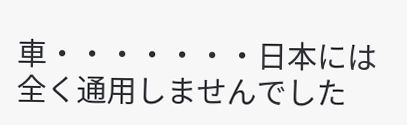車・・・・・・・日本には全く通用しませんでした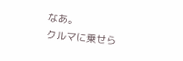なあ。
クルマに乗せら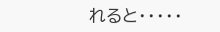れると・・・・・